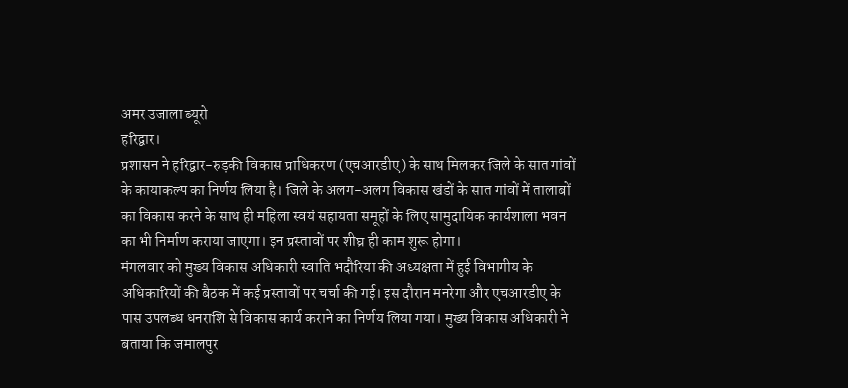अमर उजाला ब्यूरो
हरिद्वार।
प्रशासन ने हरिद्वार-रुड़की विकास प्राधिकरण (एचआरडीए) के साथ मिलकर जिले के सात गांवों के कायाकल्प का निर्णय लिया है। जिले के अलग-अलग विकास खंडों के सात गांवों में तालाबों का विकास करने के साथ ही महिला स्वयं सहायता समूहों के लिए सामुदायिक कार्यशाला भवन का भी निर्माण कराया जाएगा। इन प्रस्तावों पर शीघ्र ही काम शुरू होगा।
मंगलवार को मुख्य विकास अधिकारी स्वाति भदौरिया की अध्यक्षता में हुई विभागीय के अधिकारियों की बैठक में कई प्रस्तावों पर चर्चा की गई। इस दौरान मनरेगा और एचआरडीए के पास उपलब्ध धनराशि से विकास कार्य कराने का निर्णय लिया गया। मुख्य विकास अधिकारी ने बताया कि जमालपुर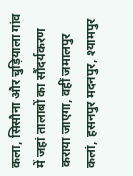कला, सिसौना और चुड़ियाला गांव में जहां तालाबों का सौंदर्यकरण कराया जाएगा, वहीं जमालपुर कलां, हसनपुर मदनपुर, श्यामपुर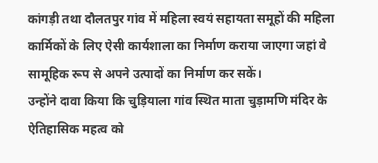कांगड़ी तथा दौलतपुर गांव में महिला स्वयं सहायता समूहों की महिला कार्मिकों के लिए ऐसी कार्यशाला का निर्माण कराया जाएगा जहां वे सामूहिक रूप से अपने उत्पादों का निर्माण कर सकें।
उन्होंने दावा किया कि चुड़ियाला गांव स्थित माता चुड़ामणि मंदिर के ऐतिहासिक महत्व को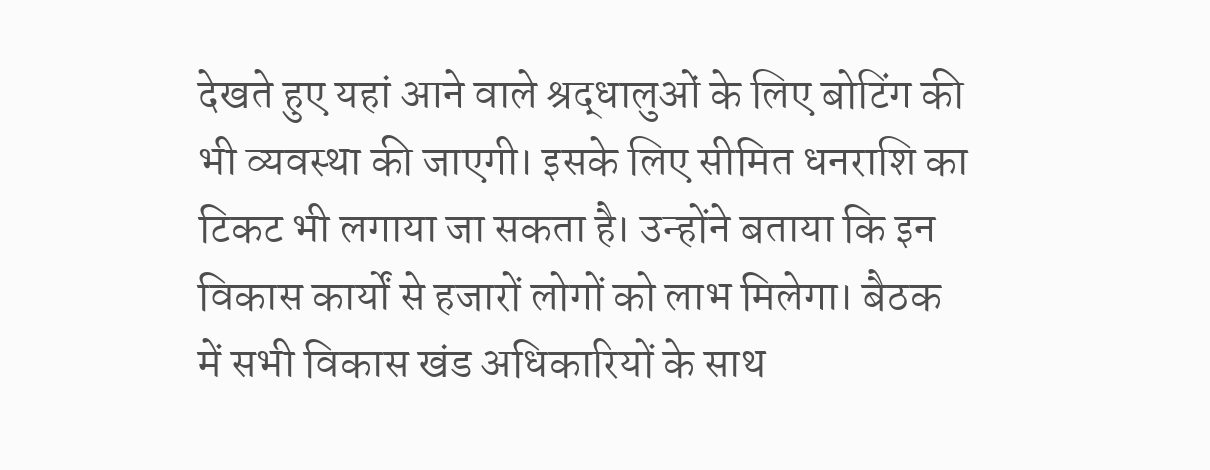देखते हुए यहां आने वाले श्रद्धालुओं के लिए बोटिंग की भी व्यवस्था की जाएगी। इसके लिए सीमित धनराशि का टिकट भी लगाया जा सकता है। उन्होंने बताया कि इन विकास कार्यों से हजारों लोगों को लाभ मिलेगा। बैठक में सभी विकास खंड अधिकारियों के साथ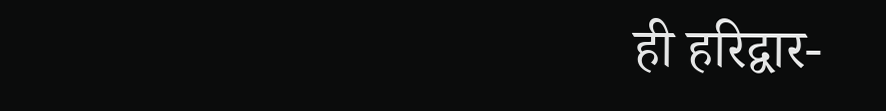ही हरिद्वार-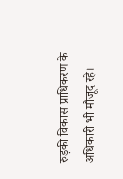रुड़की विकास प्राधिकरण के अधिकारी भी मौजूद रहे।